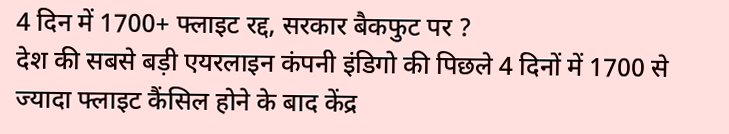4 दिन में 1700+ फ्लाइट रद्द, सरकार बैकफुट पर ?
देश की सबसे बड़ी एयरलाइन कंपनी इंडिगो की पिछले 4 दिनों में 1700 से ज्यादा फ्लाइट कैंसिल होने के बाद केंद्र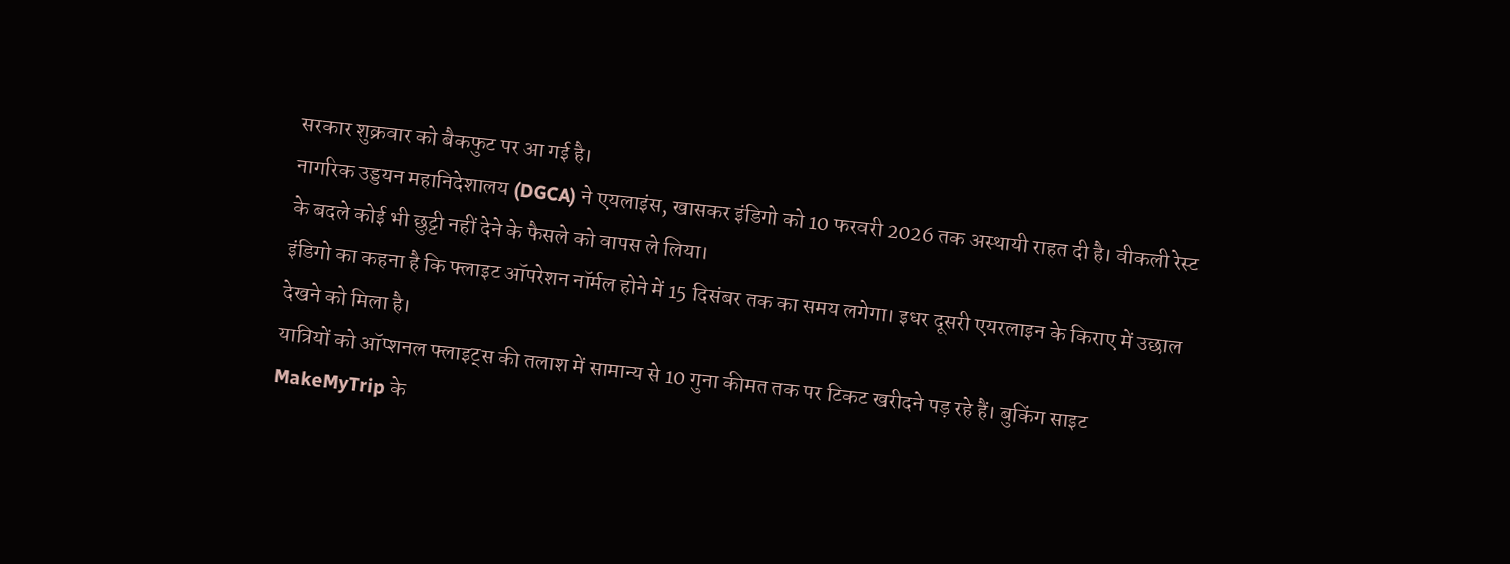सरकार शुक्रवार को बैकफुट पर आ गई है।
नागरिक उड्डयन महानिदेशालय (DGCA) ने एयलाइंस, खासकर इंडिगो को 10 फरवरी 2026 तक अस्थायी राहत दी है। वीकली रेस्ट के बदले कोई भी छुट्टी नहीं देने के फैसले को वापस ले लिया।
इंडिगो का कहना है कि फ्लाइट ऑपरेशन नॉर्मल होने में 15 दिसंबर तक का समय लगेगा। इधर दूसरी एयरलाइन के किराए में उछाल देखने को मिला है।
यात्रियों को ऑप्शनल फ्लाइट्स की तलाश में सामान्य से 10 गुना कीमत तक पर टिकट खरीदने पड़ रहे हैं। बुकिंग साइट MakeMyTrip के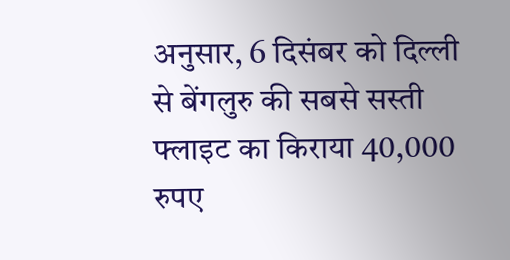अनुसार, 6 दिसंबर को दिल्ली से बेंगलुरु की सबसे सस्ती फ्लाइट का किराया 40,000 रुपए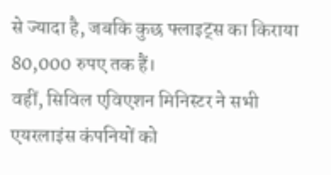से ज्यादा है, जबकि कुछ फ्लाइट्स का किराया 80,000 रुपए तक हैं।
वहीं, सिविल एविएशन मिनिस्टर ने सभी एयरलाइंस कंपनियों को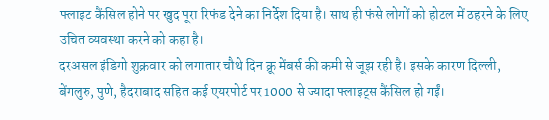फ्लाइट कैंसिल होने पर खुद पूरा रिफंड देने का निर्देश दिया है। साथ ही फंसे लोगों को होटल में ठहरने के लिए उचित व्यवस्था करने को कहा है।
दरअसल इंडिगो शुक्रवार को लगातार चौथे दिन क्रू मेंबर्स की कमी से जूझ रही है। इसके कारण दिल्ली, बेंगलुरु, पुणे, हैदराबाद सहित कई एयरपोर्ट पर 1000 से ज्यादा फ्लाइट्स कैंसिल हो गईं।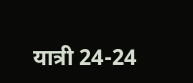यात्री 24-24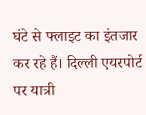घंटे से फ्लाइट का इंतजार कर रहे हैं। दिल्ली एयरपोर्ट पर यात्री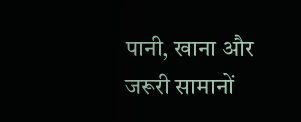पानी, खाना और जरूरी सामानों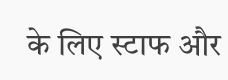के लिए स्टाफ और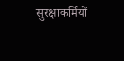सुरक्षाकर्मियों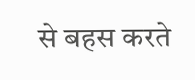से बहस करते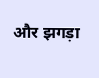और झगड़ा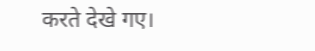करते देखे गए।